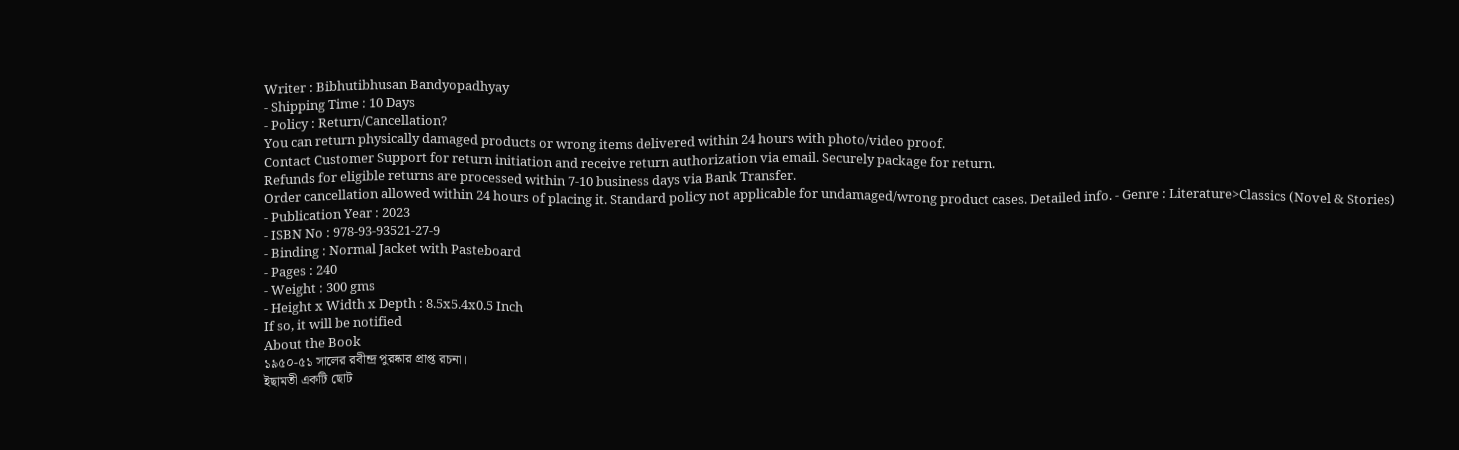Writer : Bibhutibhusan Bandyopadhyay
- Shipping Time : 10 Days
- Policy : Return/Cancellation?
You can return physically damaged products or wrong items delivered within 24 hours with photo/video proof.
Contact Customer Support for return initiation and receive return authorization via email. Securely package for return.
Refunds for eligible returns are processed within 7-10 business days via Bank Transfer.
Order cancellation allowed within 24 hours of placing it. Standard policy not applicable for undamaged/wrong product cases. Detailed info. - Genre : Literature>Classics (Novel & Stories)
- Publication Year : 2023
- ISBN No : 978-93-93521-27-9
- Binding : Normal Jacket with Pasteboard
- Pages : 240
- Weight : 300 gms
- Height x Width x Depth : 8.5x5.4x0.5 Inch
If so, it will be notified
About the Book
১৯৫০-৫১ সালের রবীন্দ্র পুরষ্কার প্রাপ্ত রচনা।
ইছামতী একটি ছোট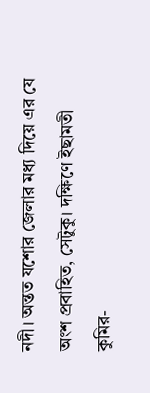নদী। অন্তত যশোর জেলার মধ্য দিয়ে এর যে অংশ প্রবাহিত, সেটুকু। দক্ষিণে ইছামতী কুমির-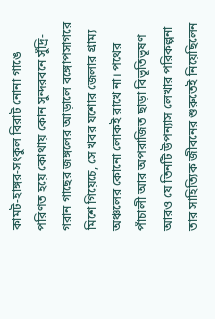কামট-হাঙ্গর-সংকুল বিরাট নোনা গাঙে পরিণত হয়ে কোথায় কোন সুন্দরবনে সুঁদ্রি-গরান গাছের জঙ্গলের আড়ালে বঙ্গোপসাগরে মিশে গিয়েচে, সে খবর যশোর জেলার গ্রাম্য অঞ্চলের কোনো লোকই রাখে না। পথের পাঁচালী আর অপরাজিত ছাড়া বিভূতিভূষণ আরও যে তিনটি উপন্যাস লেখার পরিকল্পনা তার সাহিত্যিক জীবনের শুরুতেই নিয়েছিলেন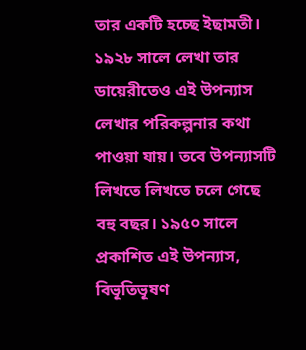তার একটি হচ্ছে ইছামতী। ১৯২৮ সালে লেখা তার ডায়েরীতেও এই উপন্যাস লেখার পরিকল্পনার কথা পাওয়া যায়। তবে উপন্যাসটি লিখতে লিখতে চলে গেছে বহু বছর। ১৯৫০ সালে প্রকাশিত এই উপন্যাস, বিভূতিভূষণ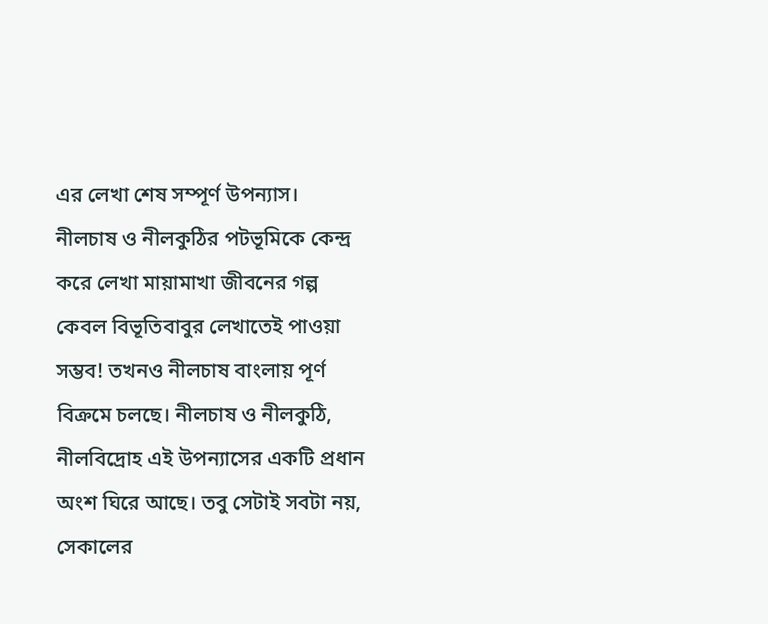এর লেখা শেষ সম্পূর্ণ উপন্যাস।
নীলচাষ ও নীলকুঠির পটভূমিকে কেন্দ্র করে লেখা মায়ামাখা জীবনের গল্প কেবল বিভূতিবাবুর লেখাতেই পাওয়া সম্ভব! তখনও নীলচাষ বাংলায় পূর্ণ বিক্রমে চলছে। নীলচাষ ও নীলকুঠি, নীলবিদ্রোহ এই উপন্যাসের একটি প্রধান অংশ ঘিরে আছে। তবু সেটাই সবটা নয়, সেকালের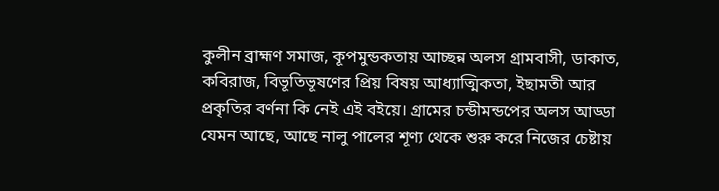কুলীন ব্রাহ্মণ সমাজ, কূপমুন্ডকতায় আচ্ছন্ন অলস গ্রামবাসী, ডাকাত, কবিরাজ, বিভূতিভূষণের প্রিয় বিষয় আধ্যাত্মিকতা, ইছামতী আর প্রকৃতির বর্ণনা কি নেই এই বইয়ে। গ্রামের চন্ডীমন্ডপের অলস আড্ডা যেমন আছে, আছে নালু পালের শূণ্য থেকে শুরু করে নিজের চেষ্টায়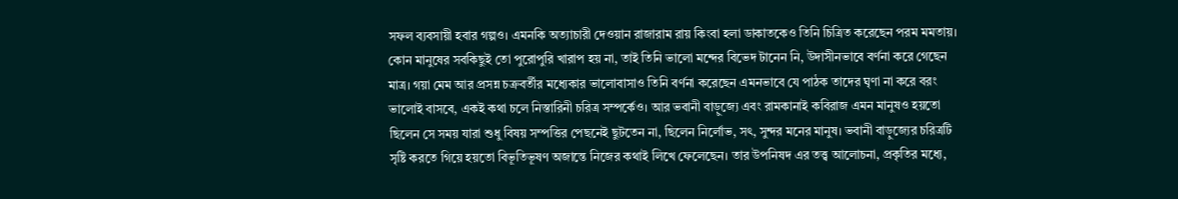সফল ব্যবসায়ী হবার গল্পও। এমনকি অত্যাচারী দেওয়ান রাজারাম রায় কিংবা হলা ডাকাতকেও তিনি চিত্রিত করেছেন পরম মমতায়। কোন মানুষের সবকিছুই তো পুরোপুরি খারাপ হয় না, তাই তিনি ভালো মন্দের বিভেদ টানেন নি, উদাসীনভাবে বর্ণনা করে গেছেন মাত্র। গয়া মেম আর প্রসন্ন চক্রবর্তীর মধ্যেকার ভালোবাসাও তিনি বর্ণনা করেছেন এমনভাবে যে পাঠক তাদের ঘৃণা না করে বরং ভালোই বাসবে, একই কথা চলে নিস্তারিনী চরিত্র সম্পর্কেও। আর ভবানী বাড়ুজ্যে এবং রামকানাই কবিরাজ এমন মানুষও হয়তো ছিলেন সে সময় যারা শুধু বিষয় সম্পত্তির পেছনেই ছুটতেন না, ছিলেন নির্লোভ, সৎ, সুন্দর মনের মানুষ। ভবানী বাড়ুজ্যের চরিত্রটি সৃষ্টি করতে গিয়ে হয়তো বিভূতিভূষণ অজান্তে নিজের কথাই লিখে ফেলেছেন। তার উপনিষদ এর তত্ত্ব আলোচনা, প্রকৃতির মধ্যে,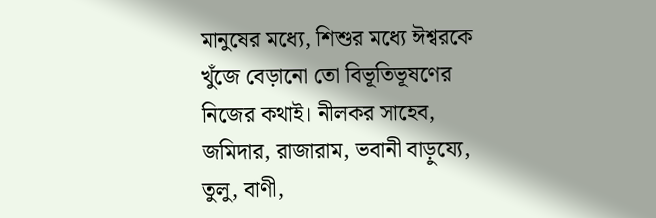মানুষের মধ্যে, শিশুর মধ্যে ঈশ্বরকে খুঁজে বেড়ানো তো বিভূতিভূষণের নিজের কথাই। নীলকর সাহেব, জমিদার, রাজারাম, ভবানী বাড়ুয্যে, তুলু, বাণী,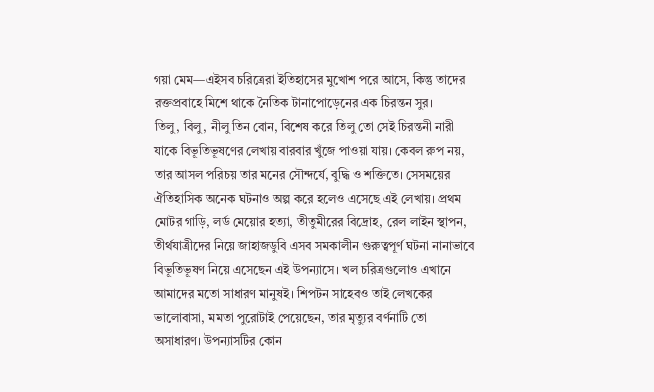গয়া মেম—এইসব চরিত্রেরা ইতিহাসের মুখোশ পরে আসে, কিন্তু তাদের রক্তপ্রবাহে মিশে থাকে নৈতিক টানাপোড়েনের এক চিরন্তন সুর।
তিলু, বিলু, নীলু তিন বোন, বিশেষ করে তিলু তো সেই চিরন্তনী নারী যাকে বিভূতিভূষণের লেখায় বারবার খুঁজে পাওয়া যায়। কেবল রুপ নয়, তার আসল পরিচয় তার মনের সৌন্দর্যে, বুদ্ধি ও শক্তিতে। সেসময়ের ঐতিহাসিক অনেক ঘটনাও অল্প করে হলেও এসেছে এই লেখায়। প্রথম মোটর গাড়ি, লর্ড মেয়োর হত্যা, তীতুমীরের বিদ্রোহ, রেল লাইন স্থাপন, তীর্থযাত্রীদের নিয়ে জাহাজডুবি এসব সমকালীন গুরুত্বপূর্ণ ঘটনা নানাভাবে বিভূতিভূষণ নিয়ে এসেছেন এই উপন্যাসে। খল চরিত্রগুলোও এখানে আমাদের মতো সাধারণ মানুষই। শিপটন সাহেবও তাই লেখকের ভালোবাসা, মমতা পুরোটাই পেয়েছেন, তার মৃত্যুর বর্ণনাটি তো অসাধারণ। উপন্যাসটির কোন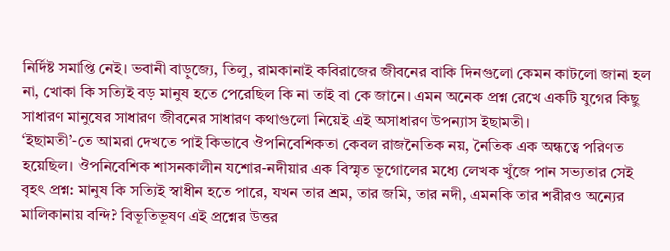নির্দিষ্ট সমাপ্তি নেই। ভবানী বাড়ুজ্যে, তিলু, রামকানাই কবিরাজের জীবনের বাকি দিনগুলো কেমন কাটলো জানা হল না, খোকা কি সত্যিই বড় মানুষ হতে পেরেছিল কি না তাই বা কে জানে। এমন অনেক প্রশ্ন রেখে একটি যুগের কিছু সাধারণ মানুষের সাধারণ জীবনের সাধারণ কথাগুলো নিয়েই এই অসাধারণ উপন্যাস ইছামতী।
‘ইছামতী’-তে আমরা দেখতে পাই কিভাবে ঔপনিবেশিকতা কেবল রাজনৈতিক নয়, নৈতিক এক অন্ধত্বে পরিণত হয়েছিল। ঔপনিবেশিক শাসনকালীন যশোর-নদীয়ার এক বিস্মৃত ভূগোলের মধ্যে লেখক খুঁজে পান সভ্যতার সেই বৃহৎ প্রশ্ন: মানুষ কি সত্যিই স্বাধীন হতে পারে, যখন তার শ্রম, তার জমি, তার নদী, এমনকি তার শরীরও অন্যের মালিকানায় বন্দি? বিভূতিভূষণ এই প্রশ্নের উত্তর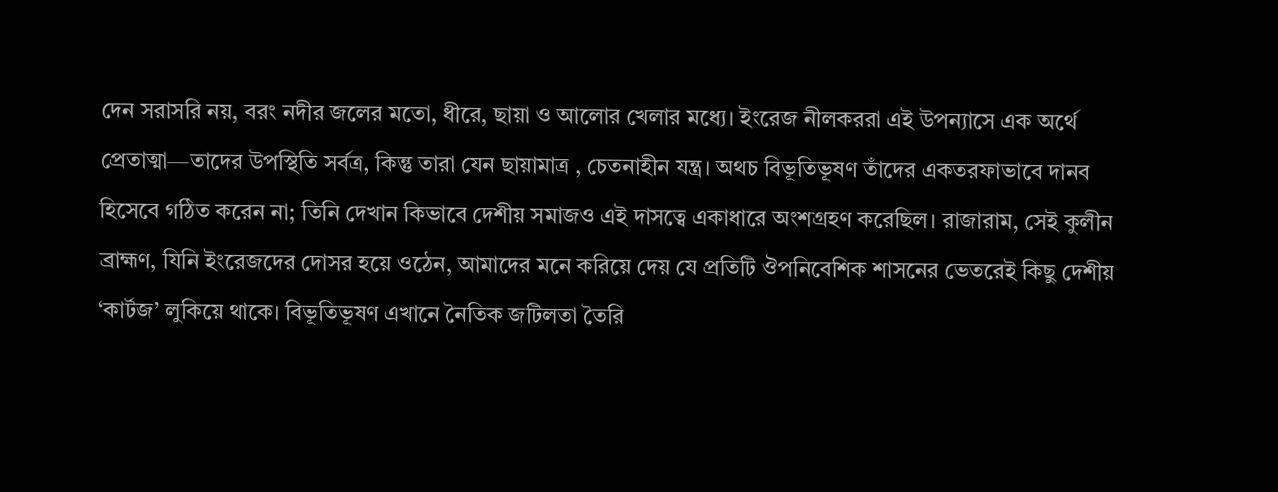দেন সরাসরি নয়, বরং নদীর জলের মতো, ধীরে, ছায়া ও আলোর খেলার মধ্যে। ইংরেজ নীলকররা এই উপন্যাসে এক অর্থে প্রেতাত্মা—তাদের উপস্থিতি সর্বত্র, কিন্তু তারা যেন ছায়ামাত্র , চেতনাহীন যন্ত্র। অথচ বিভূতিভূষণ তাঁদের একতরফাভাবে দানব হিসেবে গঠিত করেন না; তিনি দেখান কিভাবে দেশীয় সমাজও এই দাসত্বে একাধারে অংশগ্রহণ করেছিল। রাজারাম, সেই কুলীন ব্রাহ্মণ, যিনি ইংরেজদের দোসর হয়ে ওঠেন, আমাদের মনে করিয়ে দেয় যে প্রতিটি ঔপনিবেশিক শাসনের ভেতরেই কিছু দেশীয় ‘কার্টজ’ লুকিয়ে থাকে। বিভূতিভূষণ এখানে নৈতিক জটিলতা তৈরি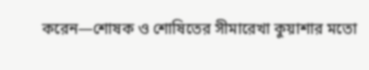করেন—শোষক ও শোষিতের সীমারেখা কুয়াশার মতো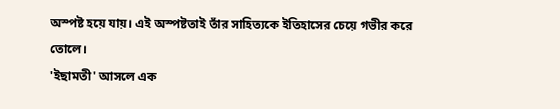অস্পষ্ট হয়ে যায়। এই অস্পষ্টতাই তাঁর সাহিত্যকে ইতিহাসের চেয়ে গভীর করে তোলে।
'ইছামতী' আসলে এক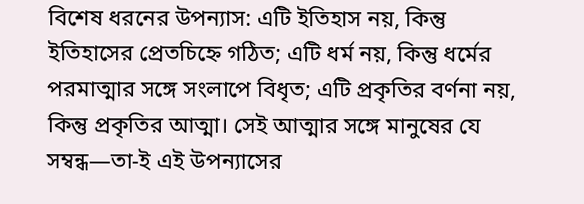বিশেষ ধরনের উপন্যাস: এটি ইতিহাস নয়, কিন্তু ইতিহাসের প্রেতচিহ্নে গঠিত; এটি ধর্ম নয়, কিন্তু ধর্মের পরমাত্মার সঙ্গে সংলাপে বিধৃত; এটি প্রকৃতির বর্ণনা নয়, কিন্তু প্রকৃতির আত্মা। সেই আত্মার সঙ্গে মানুষের যে সম্বন্ধ—তা-ই এই উপন্যাসের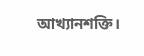আখ্যানশক্তি।